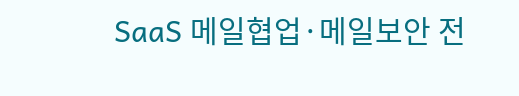SaaS 메일협업·메일보안 전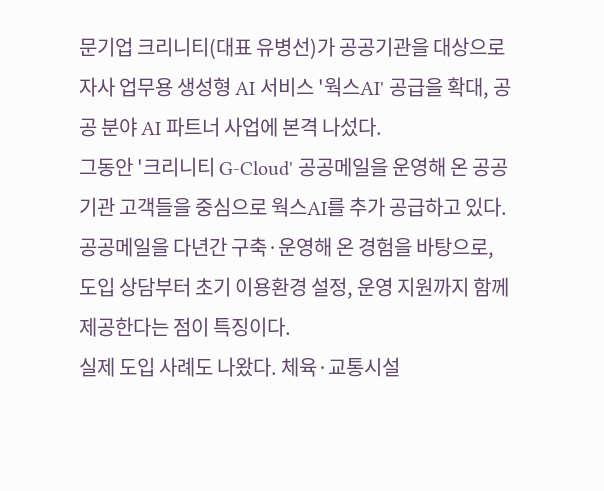문기업 크리니티(대표 유병선)가 공공기관을 대상으로 자사 업무용 생성형 AI 서비스 '웍스AI' 공급을 확대, 공공 분야 AI 파트너 사업에 본격 나섰다.
그동안 '크리니티 G-Cloud' 공공메일을 운영해 온 공공기관 고객들을 중심으로 웍스AI를 추가 공급하고 있다. 공공메일을 다년간 구축·운영해 온 경험을 바탕으로, 도입 상담부터 초기 이용환경 설정, 운영 지원까지 함께 제공한다는 점이 특징이다.
실제 도입 사례도 나왔다. 체육·교통시설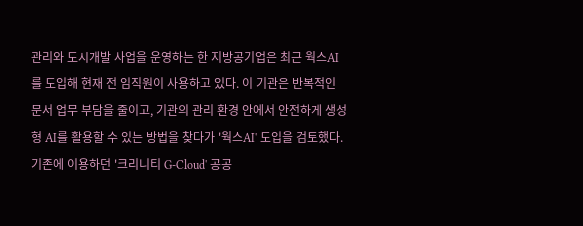관리와 도시개발 사업을 운영하는 한 지방공기업은 최근 웍스AI를 도입해 현재 전 임직원이 사용하고 있다. 이 기관은 반복적인 문서 업무 부담을 줄이고, 기관의 관리 환경 안에서 안전하게 생성형 AI를 활용할 수 있는 방법을 찾다가 '웍스AI' 도입을 검토했다. 기존에 이용하던 '크리니티 G-Cloud' 공공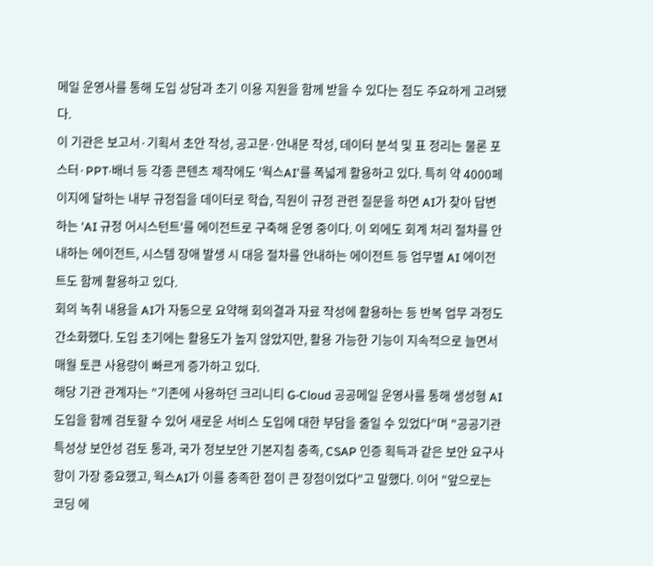메일 운영사를 통해 도입 상담과 초기 이용 지원을 함께 받을 수 있다는 점도 주요하게 고려됐다.
이 기관은 보고서·기획서 초안 작성, 공고문·안내문 작성, 데이터 분석 및 표 정리는 물론 포스터·PPT·배너 등 각종 콘텐츠 제작에도 '웍스AI'를 폭넓게 활용하고 있다. 특히 약 4000페이지에 달하는 내부 규정집을 데이터로 학습, 직원이 규정 관련 질문을 하면 AI가 찾아 답변하는 'AI 규정 어시스턴트'를 에이전트로 구축해 운영 중이다. 이 외에도 회계 처리 절차를 안내하는 에이전트, 시스템 장애 발생 시 대응 절차를 안내하는 에이전트 등 업무별 AI 에이전트도 함께 활용하고 있다.
회의 녹취 내용을 AI가 자동으로 요약해 회의결과 자료 작성에 활용하는 등 반복 업무 과정도 간소화했다. 도입 초기에는 활용도가 높지 않았지만, 활용 가능한 기능이 지속적으로 늘면서 매월 토큰 사용량이 빠르게 증가하고 있다.
해당 기관 관계자는 "기존에 사용하던 크리니티 G-Cloud 공공메일 운영사를 통해 생성형 AI 도입을 함께 검토할 수 있어 새로운 서비스 도입에 대한 부담을 줄일 수 있었다"며 "공공기관 특성상 보안성 검토 통과, 국가 정보보안 기본지침 충족, CSAP 인증 획득과 같은 보안 요구사항이 가장 중요했고, 웍스AI가 이를 충족한 점이 큰 장점이었다"고 말했다. 이어 "앞으로는 코딩 에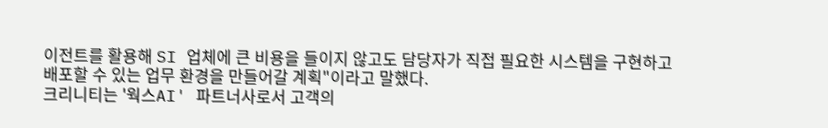이전트를 활용해 SI 업체에 큰 비용을 들이지 않고도 담당자가 직접 필요한 시스템을 구현하고 배포할 수 있는 업무 환경을 만들어갈 계획"이라고 말했다.
크리니티는 '웍스AI' 파트너사로서 고객의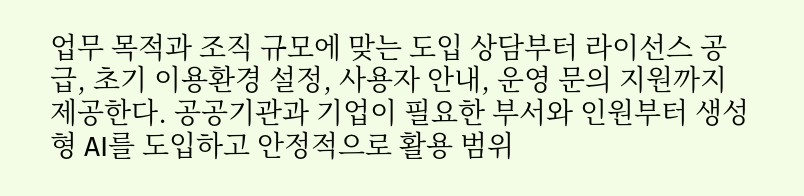업무 목적과 조직 규모에 맞는 도입 상담부터 라이선스 공급, 초기 이용환경 설정, 사용자 안내, 운영 문의 지원까지 제공한다. 공공기관과 기업이 필요한 부서와 인원부터 생성형 AI를 도입하고 안정적으로 활용 범위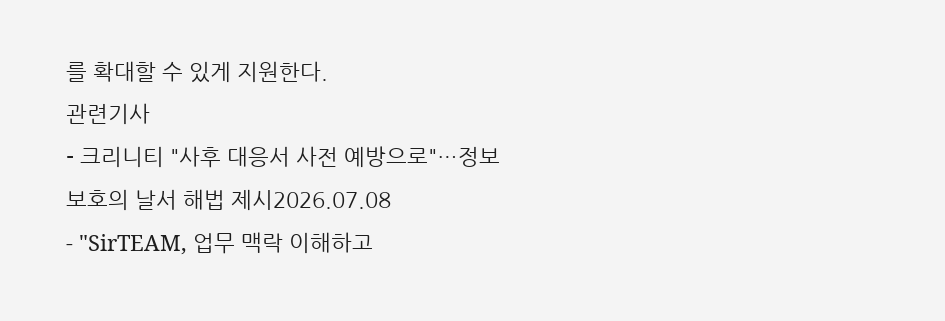를 확대할 수 있게 지원한다.
관련기사
- 크리니티 "사후 대응서 사전 예방으로"…정보보호의 날서 해법 제시2026.07.08
- "SirTEAM, 업무 맥락 이해하고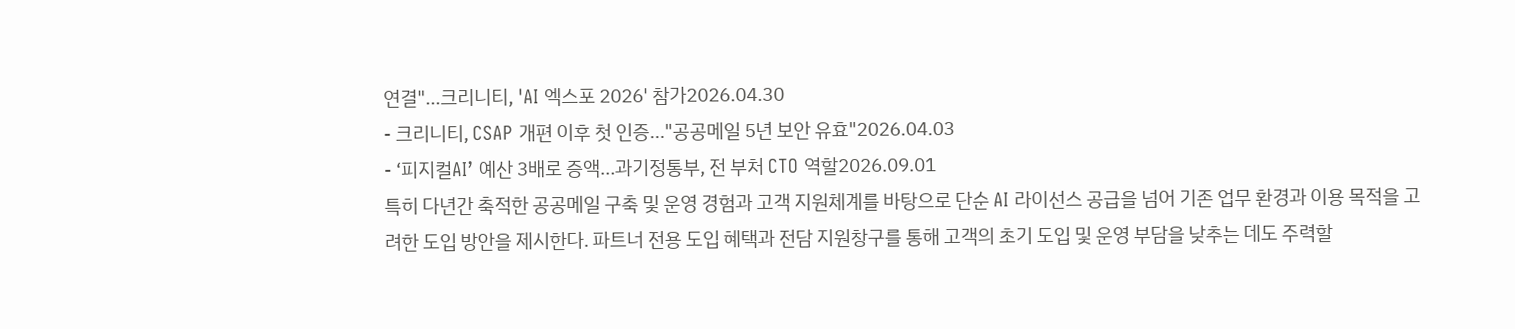연결"...크리니티, 'AI 엑스포 2026' 참가2026.04.30
- 크리니티, CSAP 개편 이후 첫 인증…"공공메일 5년 보안 유효"2026.04.03
- ‘피지컬AI’ 예산 3배로 증액…과기정통부, 전 부처 CTO 역할2026.09.01
특히 다년간 축적한 공공메일 구축 및 운영 경험과 고객 지원체계를 바탕으로 단순 AI 라이선스 공급을 넘어 기존 업무 환경과 이용 목적을 고려한 도입 방안을 제시한다. 파트너 전용 도입 혜택과 전담 지원창구를 통해 고객의 초기 도입 및 운영 부담을 낮추는 데도 주력할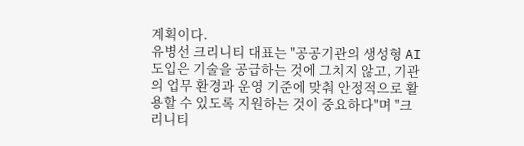계획이다.
유병선 크리니티 대표는 "공공기관의 생성형 AI 도입은 기술을 공급하는 것에 그치지 않고, 기관의 업무 환경과 운영 기준에 맞춰 안정적으로 활용할 수 있도록 지원하는 것이 중요하다"며 "크리니티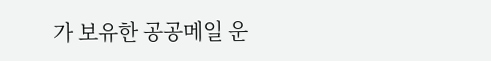가 보유한 공공메일 운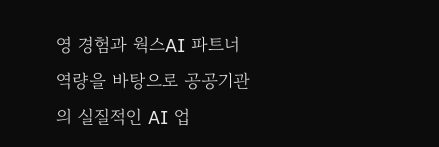영 경험과 웍스AI 파트너 역량을 바탕으로 공공기관의 실질적인 AI 업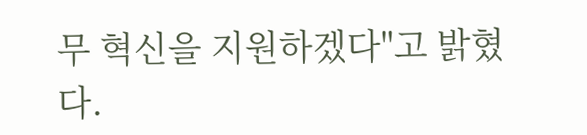무 혁신을 지원하겠다"고 밝혔다.